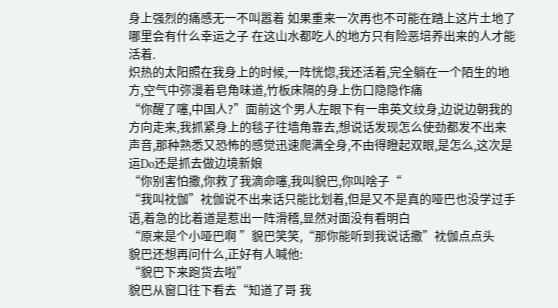身上强烈的痛感无一不叫嚣着 如果重来一次再也不可能在踏上这片土地了 哪里会有什么幸运之子 在这山水都吃人的地方只有险恶培养出来的人才能活着.
炽热的太阳照在我身上的时候,一阵恍惚,我还活着,完全躺在一个陌生的地方,空气中弥漫着皂角味道,竹板床隔的身上伤口隐隐作痛
“你醒了噻,中国人?”面前这个男人左眼下有一串英文纹身,边说边朝我的方向走来,我抓紧身上的毯子往墙角靠去,想说话发现怎么使劲都发不出来声音,那种熟悉又恐怖的感觉迅速爬满全身,不由得瞪起双眼,是怎么,这次是运Do还是抓去做边境新娘
“你别害怕撒,你救了我滴命噻,我叫貌巴,你叫啥子“
“我叫衴伽”衴伽说不出来话只能比划着,但是又不是真的哑巴也没学过手语,着急的比着道是惹出一阵滑稽,显然对面没有看明白
“原来是个小哑巴啊 ”貌巴笑笑,“那你能听到我说话撒”衴伽点点头
貌巴还想再问什么,正好有人喊他:
“貌巴下来跑货去啦”
貌巴从窗口往下看去“知道了哥 我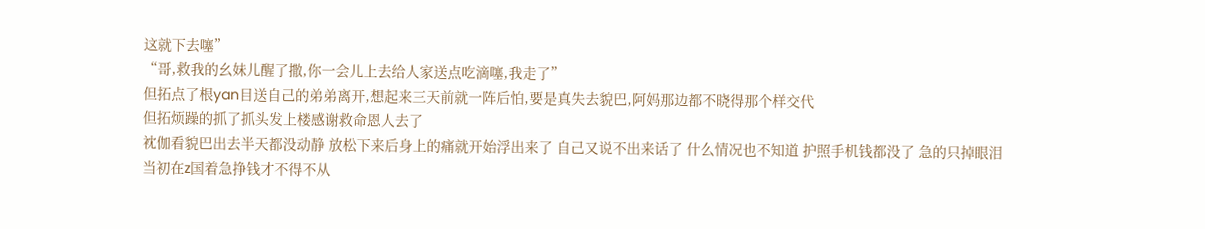这就下去噻”
“哥,救我的幺妹儿醒了撒,你一会儿上去给人家送点吃滴噻,我走了”
但拓点了根yan目送自己的弟弟离开,想起来三天前就一阵后怕,要是真失去貌巴,阿妈那边都不晓得那个样交代
但拓烦躁的抓了抓头发上楼感谢救命恩人去了
衴伽看貌巴出去半天都没动静 放松下来后身上的痛就开始浮出来了 自己又说不出来话了 什么情况也不知道 护照手机钱都没了 急的只掉眼泪
当初在z国着急挣钱才不得不从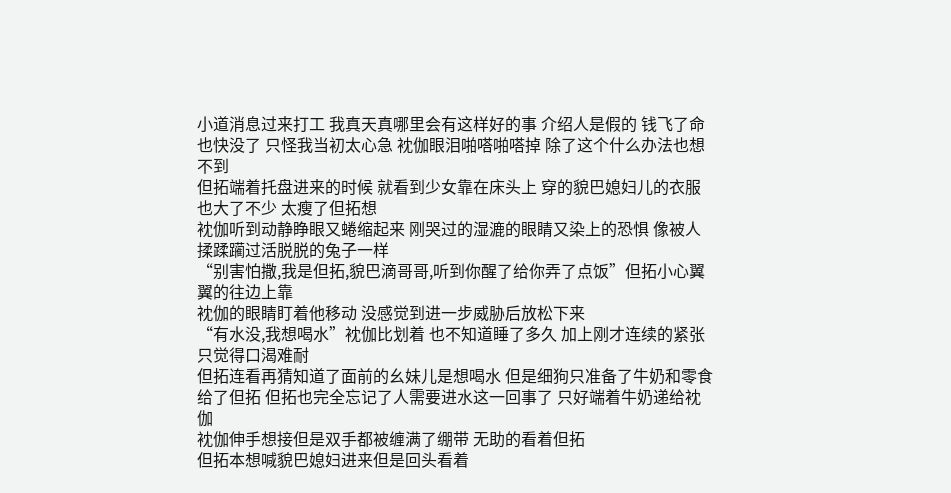小道消息过来打工 我真天真哪里会有这样好的事 介绍人是假的 钱飞了命也快没了 只怪我当初太心急 衴伽眼泪啪嗒啪嗒掉 除了这个什么办法也想不到
但拓端着托盘进来的时候 就看到少女靠在床头上 穿的貌巴媳妇儿的衣服也大了不少 太瘦了但拓想
衴伽听到动静睁眼又蜷缩起来 刚哭过的湿漉的眼睛又染上的恐惧 像被人揉蹂躏过活脱脱的兔子一样
“别害怕撒,我是但拓,貌巴滴哥哥,听到你醒了给你弄了点饭”但拓小心翼翼的往边上靠
衴伽的眼睛盯着他移动 没感觉到进一步威胁后放松下来
“有水没,我想喝水”衴伽比划着 也不知道睡了多久 加上刚才连续的紧张只觉得口渴难耐
但拓连看再猜知道了面前的幺妹儿是想喝水 但是细狗只准备了牛奶和零食给了但拓 但拓也完全忘记了人需要进水这一回事了 只好端着牛奶递给衴伽
衴伽伸手想接但是双手都被缠满了绷带 无助的看着但拓
但拓本想喊貌巴媳妇进来但是回头看着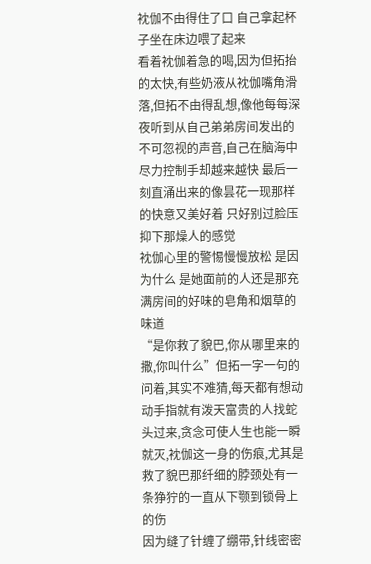衴伽不由得住了口 自己拿起杯子坐在床边喂了起来
看着衴伽着急的喝,因为但拓抬的太快,有些奶液从衴伽嘴角滑落,但拓不由得乱想,像他每每深夜听到从自己弟弟房间发出的不可忽视的声音,自己在脑海中尽力控制手却越来越快 最后一刻直涌出来的像昙花一现那样的快意又美好着 只好别过脸压抑下那燥人的感觉
衴伽心里的警惕慢慢放松 是因为什么 是她面前的人还是那充满房间的好味的皂角和烟草的味道
“是你救了貌巴,你从哪里来的撒,你叫什么”但拓一字一句的问着,其实不难猜,每天都有想动动手指就有泼天富贵的人找蛇头过来,贪念可使人生也能一瞬就灭,衴伽这一身的伤痕,尤其是救了貌巴那纤细的脖颈处有一条狰狞的一直从下颚到锁骨上的伤
因为缝了针缠了绷带,针线密密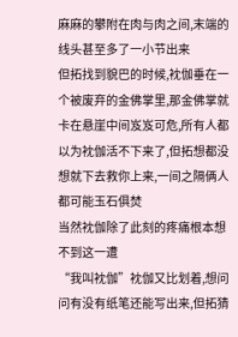麻麻的攀附在肉与肉之间,末端的线头甚至多了一小节出来
但拓找到貌巴的时候,衴伽垂在一个被废弃的金佛掌里,那金佛掌就卡在悬崖中间岌岌可危,所有人都以为衴伽活不下来了,但拓想都没想就下去救你上来,一间之隔俩人都可能玉石俱焚
当然衴伽除了此刻的疼痛根本想不到这一遭
“我叫衴伽”衴伽又比划着,想问问有没有纸笔还能写出来,但拓猜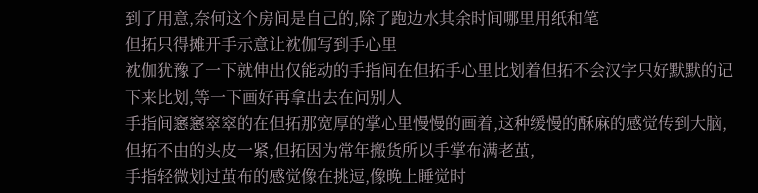到了用意,奈何这个房间是自己的,除了跑边水其余时间哪里用纸和笔
但拓只得摊开手示意让衴伽写到手心里
衴伽犹豫了一下就伸出仅能动的手指间在但拓手心里比划着但拓不会汉字只好默默的记下来比划,等一下画好再拿出去在问别人
手指间窸窸窣窣的在但拓那宽厚的掌心里慢慢的画着,这种缓慢的酥麻的感觉传到大脑,但拓不由的头皮一紧,但拓因为常年搬货所以手掌布满老茧,
手指轻微划过茧布的感觉像在挑逗,像晚上睡觉时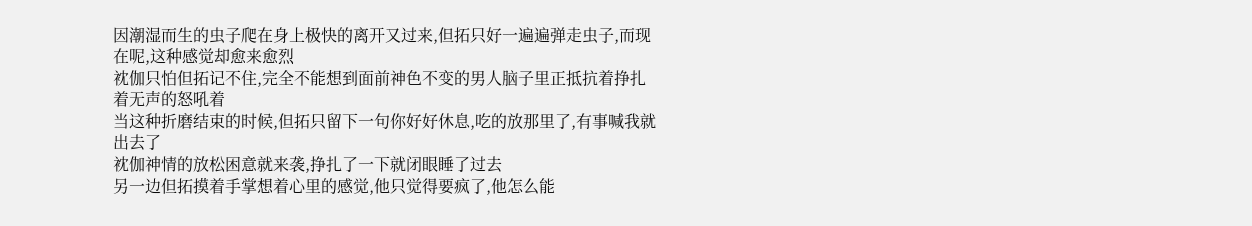因潮湿而生的虫子爬在身上极快的离开又过来,但拓只好一遍遍弹走虫子,而现在呢,这种感觉却愈来愈烈
衴伽只怕但拓记不住,完全不能想到面前神色不变的男人脑子里正抵抗着挣扎着无声的怒吼着
当这种折磨结束的时候,但拓只留下一句你好好休息,吃的放那里了,有事喊我就出去了
衴伽神情的放松困意就来袭,挣扎了一下就闭眼睡了过去
另一边但拓摸着手掌想着心里的感觉,他只觉得要疯了,他怎么能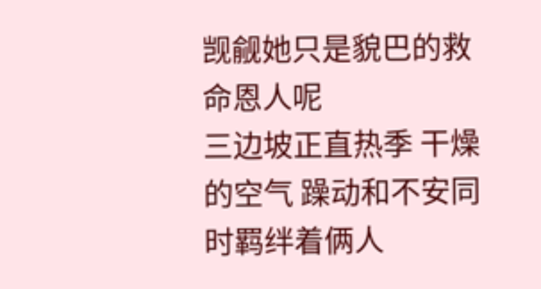觊觎她只是貌巴的救命恩人呢
三边坡正直热季 干燥的空气 躁动和不安同时羁绊着俩人